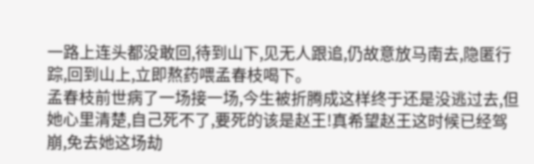一路上连头都没敢回,待到山下,见无人跟追,仍故意放马南去,隐匿行踪,回到山上,立即熬药喂孟春枝喝下。
孟春枝前世病了一场接一场,今生被折腾成这样终于还是没逃过去,但她心里清楚,自己死不了,要死的该是赵王!真希望赵王这时候已经驾崩,免去她这场劫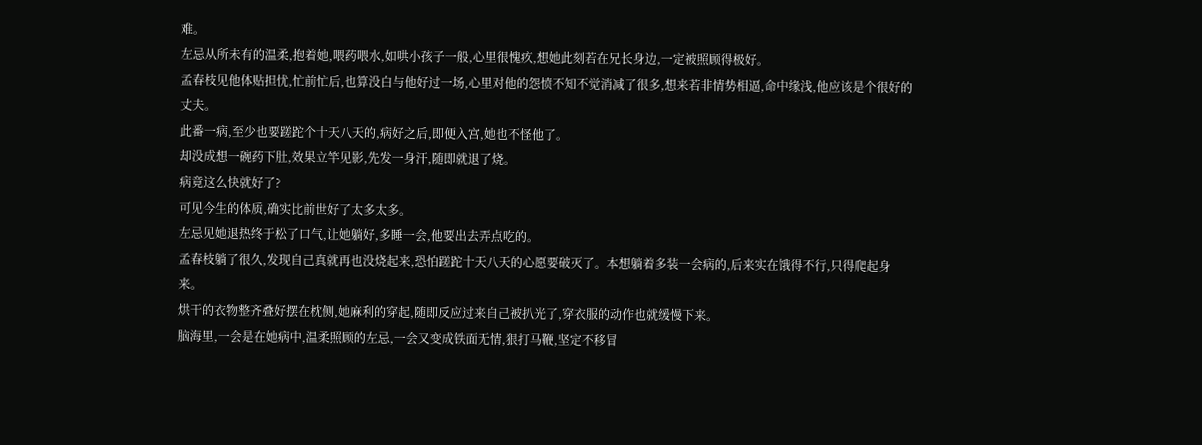难。
左忌从所未有的温柔,抱着她,喂药喂水,如哄小孩子一般,心里很愧疚,想她此刻若在兄长身边,一定被照顾得极好。
孟春枝见他体贴担忧,忙前忙后,也算没白与他好过一场,心里对他的怨愤不知不觉消减了很多,想来若非情势相逼,命中缘浅,他应该是个很好的丈夫。
此番一病,至少也要蹉跎个十天八天的,病好之后,即便入宫,她也不怪他了。
却没成想一碗药下肚,效果立竿见影,先发一身汗,随即就退了烧。
病竟这么快就好了?
可见今生的体质,确实比前世好了太多太多。
左忌见她退热终于松了口气,让她躺好,多睡一会,他要出去弄点吃的。
孟春枝躺了很久,发现自己真就再也没烧起来,恐怕蹉跎十天八天的心愿要破灭了。本想躺着多装一会病的,后来实在饿得不行,只得爬起身来。
烘干的衣物整齐叠好摆在枕侧,她麻利的穿起,随即反应过来自己被扒光了,穿衣服的动作也就缓慢下来。
脑海里,一会是在她病中,温柔照顾的左忌,一会又变成铁面无情,狠打马鞭,坚定不移冒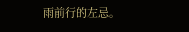雨前行的左忌。